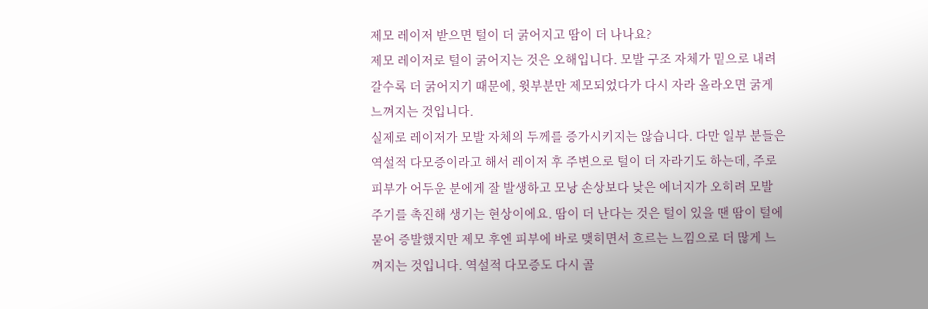제모 레이저 받으면 털이 더 굵어지고 땀이 더 나나요?
제모 레이저로 털이 굵어지는 것은 오해입니다. 모발 구조 자체가 밑으로 내려갈수록 더 굵어지기 때문에, 윗부분만 제모되었다가 다시 자라 올라오면 굵게 느껴지는 것입니다.
실제로 레이저가 모발 자체의 두께를 증가시키지는 않습니다. 다만 일부 분들은 역설적 다모증이라고 해서 레이저 후 주변으로 털이 더 자라기도 하는데, 주로 피부가 어두운 분에게 잘 발생하고 모낭 손상보다 낮은 에너지가 오히려 모발 주기를 촉진해 생기는 현상이에요. 땀이 더 난다는 것은 털이 있을 땐 땀이 털에 묻어 증발했지만 제모 후엔 피부에 바로 맺히면서 흐르는 느낌으로 더 많게 느껴지는 것입니다. 역설적 다모증도 다시 골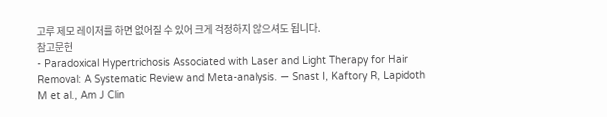고루 제모 레이저를 하면 없어질 수 있어 크게 걱정하지 않으셔도 됩니다.
참고문헌
- Paradoxical Hypertrichosis Associated with Laser and Light Therapy for Hair Removal: A Systematic Review and Meta-analysis. — Snast I, Kaftory R, Lapidoth M et al., Am J Clin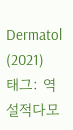Dermatol (2021)
태그: 역설적다모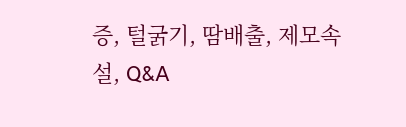증, 털굵기, 땀배출, 제모속설, Q&A